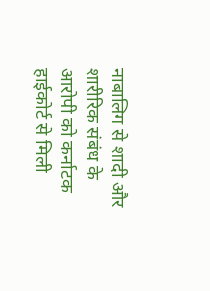नाबालिग से शादी और शारीरिक संबंध के आरोपी को कर्नाटक हाईकोर्ट से मिली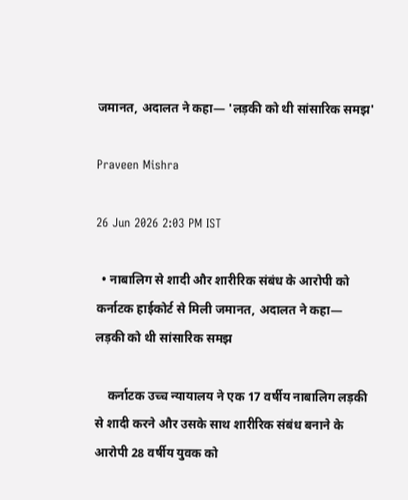जमानत, अदालत ने कहा— 'लड़की को थी सांसारिक समझ'

Praveen Mishra

26 Jun 2026 2:03 PM IST

  • नाबालिग से शादी और शारीरिक संबंध के आरोपी को कर्नाटक हाईकोर्ट से मिली जमानत, अदालत ने कहा— लड़की को थी सांसारिक समझ

    कर्नाटक उच्च न्यायालय ने एक 17 वर्षीय नाबालिग लड़की से शादी करने और उसके साथ शारीरिक संबंध बनाने के आरोपी 28 वर्षीय युवक को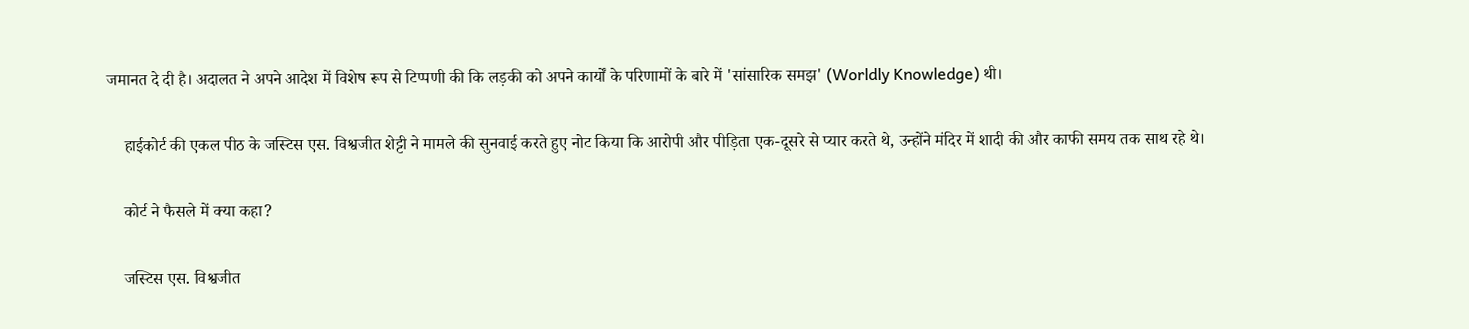जमानत दे दी है। अदालत ने अपने आदेश में विशेष रूप से टिप्पणी की कि लड़की को अपने कार्यों के परिणामों के बारे में 'सांसारिक समझ' (Worldly Knowledge) थी।

    हाईकोर्ट की एकल पीठ के जस्टिस एस. विश्वजीत शेट्टी ने मामले की सुनवाई करते हुए नोट किया कि आरोपी और पीड़िता एक-दूसरे से प्यार करते थे, उन्होंने मंदिर में शादी की और काफी समय तक साथ रहे थे।

    कोर्ट ने फैसले में क्या कहा?

    जस्टिस एस. विश्वजीत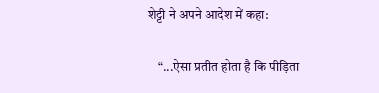शेट्टी ने अपने आदेश में कहा:

    “...ऐसा प्रतीत होता है कि पीड़िता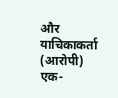और याचिकाकर्ता (आरोपी) एक-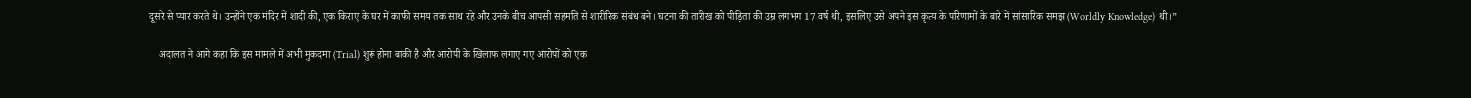दूसरे से प्यार करते थे। उन्होंने एक मंदिर में शादी की, एक किराए के घर में काफी समय तक साथ रहे और उनके बीच आपसी सहमति से शारीरिक संबंध बने। घटना की तारीख को पीड़िता की उम्र लगभग 17 वर्ष थी, इसलिए उसे अपने इस कृत्य के परिणामों के बारे में सांसारिक समझ (Worldly Knowledge) थी।”

    अदालत ने आगे कहा कि इस मामले में अभी मुकदमा (Trial) शुरू होना बाकी है और आरोपी के खिलाफ लगाए गए आरोपों को एक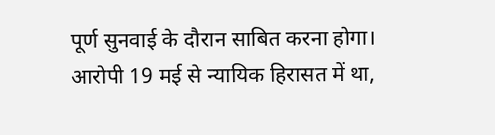पूर्ण सुनवाई के दौरान साबित करना होगा। आरोपी 19 मई से न्यायिक हिरासत में था,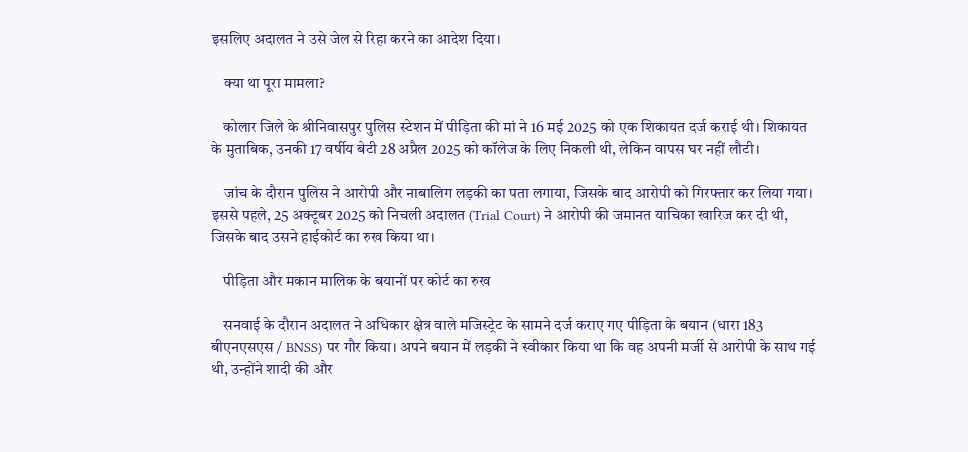इसलिए अदालत ने उसे जेल से रिहा करने का आदेश दिया।

    क्या था पूरा मामला?

    कोलार जिले के श्रीनिवासपुर पुलिस स्टेशन में पीड़िता की मां ने 16 मई 2025 को एक शिकायत दर्ज कराई थी। शिकायत के मुताबिक, उनकी 17 वर्षीय बेटी 28 अप्रैल 2025 को कॉलेज के लिए निकली थी, लेकिन वापस घर नहीं लौटी।

    जांच के दौरान पुलिस ने आरोपी और नाबालिग लड़की का पता लगाया, जिसके बाद आरोपी को गिरफ्तार कर लिया गया। इससे पहले, 25 अक्टूबर 2025 को निचली अदालत (Trial Court) ने आरोपी की जमानत याचिका खारिज कर दी थी, जिसके बाद उसने हाईकोर्ट का रुख किया था।

    पीड़िता और मकान मालिक के बयानों पर कोर्ट का रुख

    सनवाई के दौरान अदालत ने अधिकार क्षेत्र वाले मजिस्ट्रेट के सामने दर्ज कराए गए पीड़िता के बयान (धारा 183 बीएनएसएस / BNSS) पर गौर किया। अपने बयान में लड़की ने स्वीकार किया था कि वह अपनी मर्जी से आरोपी के साथ गई थी, उन्होंने शादी की और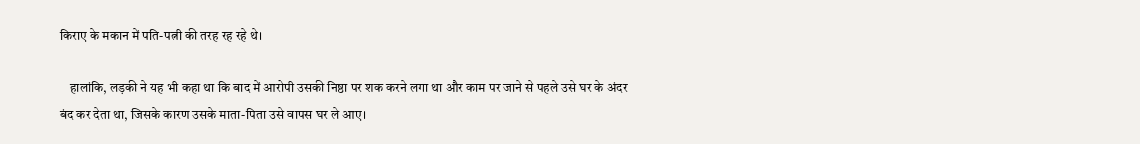किराए के मकान में पति-पत्नी की तरह रह रहे थे।

    हालांकि, लड़की ने यह भी कहा था कि बाद में आरोपी उसकी निष्ठा पर शक करने लगा था और काम पर जाने से पहले उसे घर के अंदर बंद कर देता था, जिसके कारण उसके माता-पिता उसे वापस घर ले आए।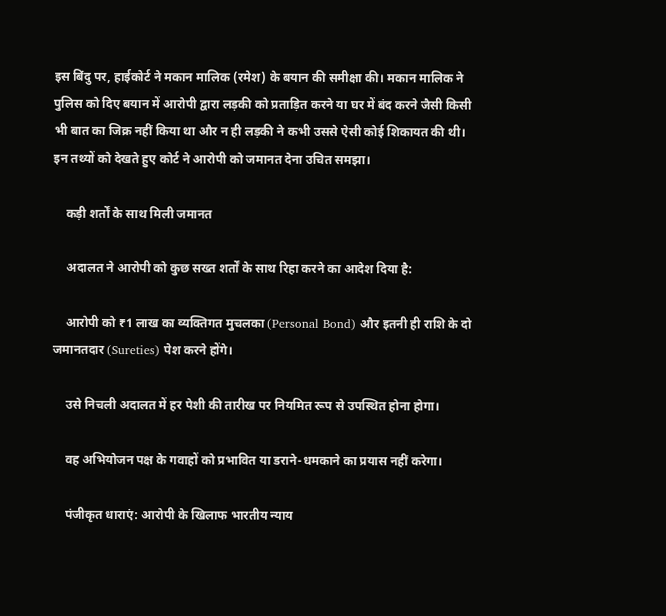इस बिंदु पर, हाईकोर्ट ने मकान मालिक (रमेश) के बयान की समीक्षा की। मकान मालिक ने पुलिस को दिए बयान में आरोपी द्वारा लड़की को प्रताड़ित करने या घर में बंद करने जैसी किसी भी बात का जिक्र नहीं किया था और न ही लड़की ने कभी उससे ऐसी कोई शिकायत की थी। इन तथ्यों को देखते हुए कोर्ट ने आरोपी को जमानत देना उचित समझा।

    कड़ी शर्तों के साथ मिली जमानत

    अदालत ने आरोपी को कुछ सख्त शर्तों के साथ रिहा करने का आदेश दिया है:

    आरोपी को ₹1 लाख का व्यक्तिगत मुचलका (Personal Bond) और इतनी ही राशि के दो जमानतदार (Sureties) पेश करने होंगे।

    उसे निचली अदालत में हर पेशी की तारीख पर नियमित रूप से उपस्थित होना होगा।

    वह अभियोजन पक्ष के गवाहों को प्रभावित या डराने-धमकाने का प्रयास नहीं करेगा।

    पंजीकृत धाराएं: आरोपी के खिलाफ भारतीय न्याय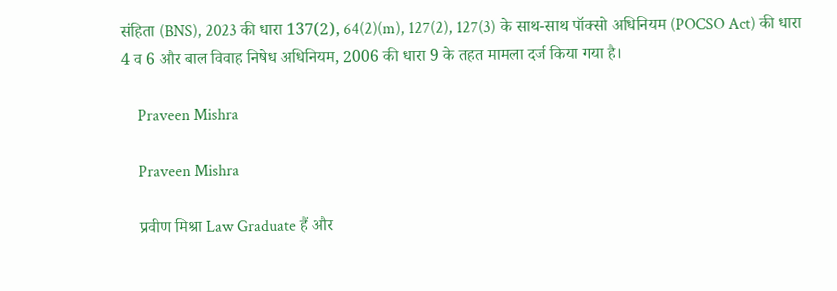संहिता (BNS), 2023 की धारा 137(2), 64(2)(m), 127(2), 127(3) के साथ-साथ पॉक्सो अधिनियम (POCSO Act) की धारा 4 व 6 और बाल विवाह निषेध अधिनियम, 2006 की धारा 9 के तहत मामला दर्ज किया गया है।

    Praveen Mishra

    Praveen Mishra

    प्रवीण मिश्रा Law Graduate हैं और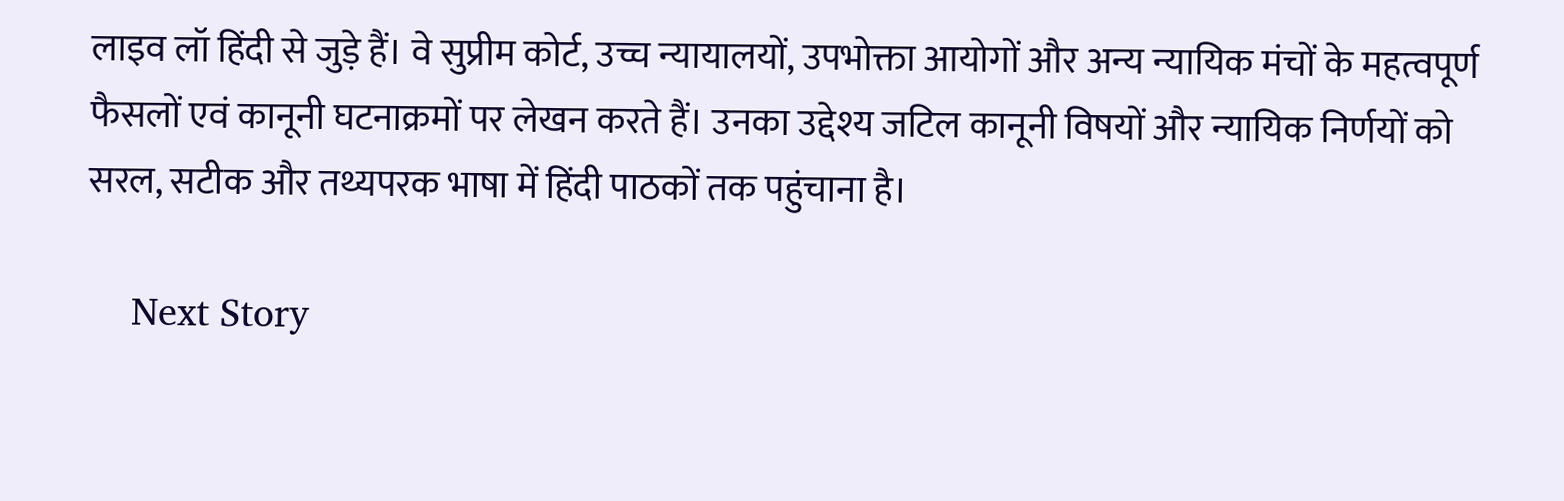लाइव लॉ हिंदी से जुड़े हैं। वे सुप्रीम कोर्ट, उच्च न्यायालयों, उपभोक्ता आयोगों और अन्य न्यायिक मंचों के महत्वपूर्ण फैसलों एवं कानूनी घटनाक्रमों पर लेखन करते हैं। उनका उद्देश्य जटिल कानूनी विषयों और न्यायिक निर्णयों को सरल, सटीक और तथ्यपरक भाषा में हिंदी पाठकों तक पहुंचाना है।

    Next Story